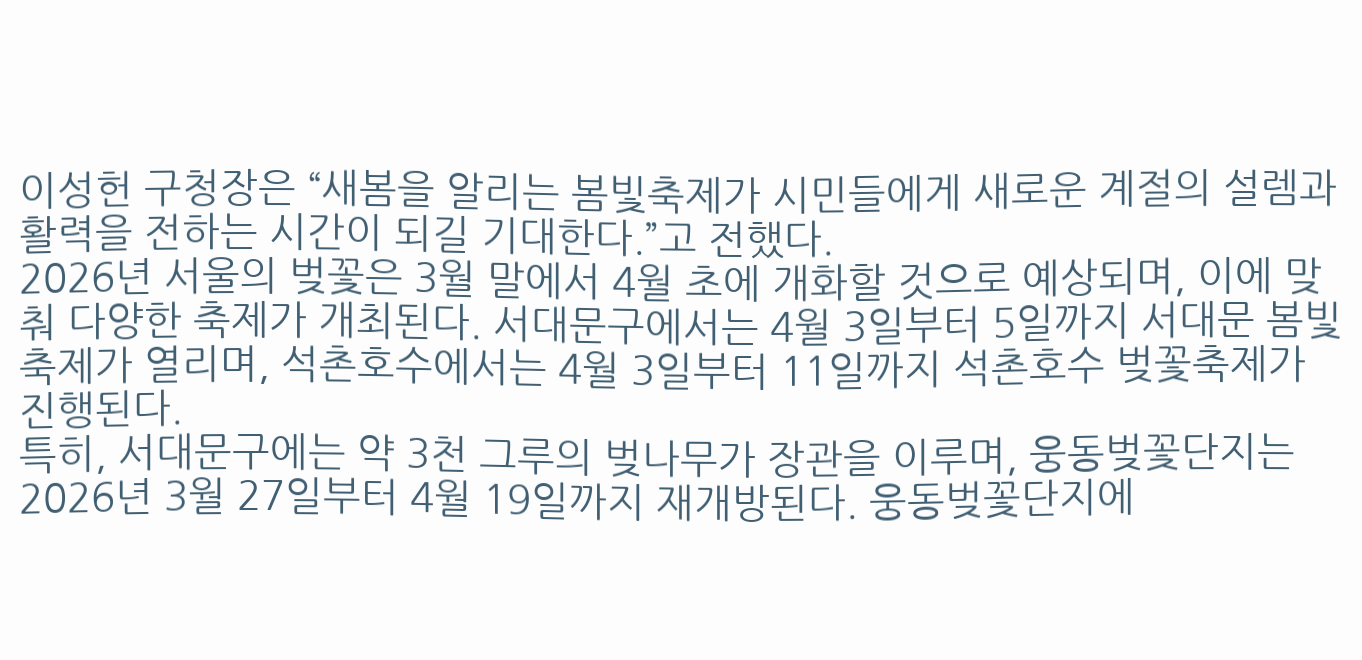이성헌 구청장은 “새봄을 알리는 봄빛축제가 시민들에게 새로운 계절의 설렘과 활력을 전하는 시간이 되길 기대한다.”고 전했다.
2026년 서울의 벚꽃은 3월 말에서 4월 초에 개화할 것으로 예상되며, 이에 맞춰 다양한 축제가 개최된다. 서대문구에서는 4월 3일부터 5일까지 서대문 봄빛축제가 열리며, 석촌호수에서는 4월 3일부터 11일까지 석촌호수 벚꽃축제가 진행된다.
특히, 서대문구에는 약 3천 그루의 벚나무가 장관을 이루며, 웅동벚꽃단지는 2026년 3월 27일부터 4월 19일까지 재개방된다. 웅동벚꽃단지에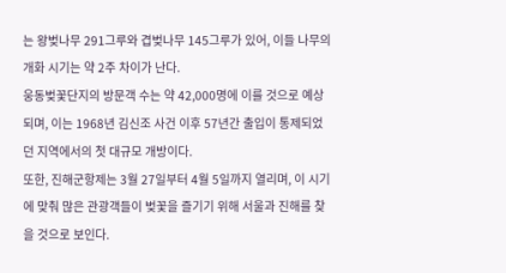는 왕벚나무 291그루와 겹벚나무 145그루가 있어, 이들 나무의 개화 시기는 약 2주 차이가 난다.
웅동벚꽃단지의 방문객 수는 약 42,000명에 이를 것으로 예상되며, 이는 1968년 김신조 사건 이후 57년간 출입이 통제되었던 지역에서의 첫 대규모 개방이다.
또한, 진해군항제는 3월 27일부터 4월 5일까지 열리며, 이 시기에 맞춰 많은 관광객들이 벚꽃을 즐기기 위해 서울과 진해를 찾을 것으로 보인다.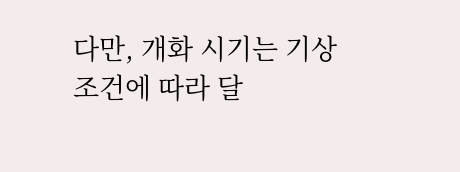다만, 개화 시기는 기상 조건에 따라 달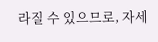라질 수 있으므로, 자세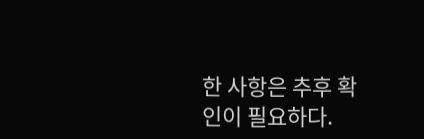한 사항은 추후 확인이 필요하다.